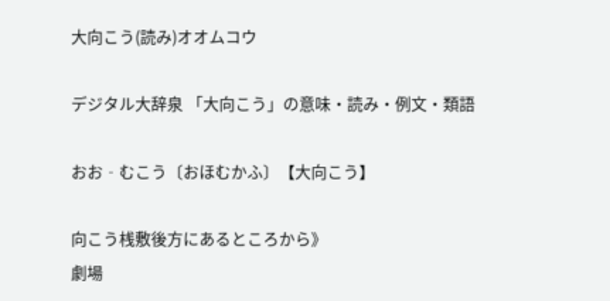大向こう(読み)オオムコウ

デジタル大辞泉 「大向こう」の意味・読み・例文・類語

おお‐むこう〔おほむかふ〕【大向こう】

向こう桟敷後方にあるところから》
劇場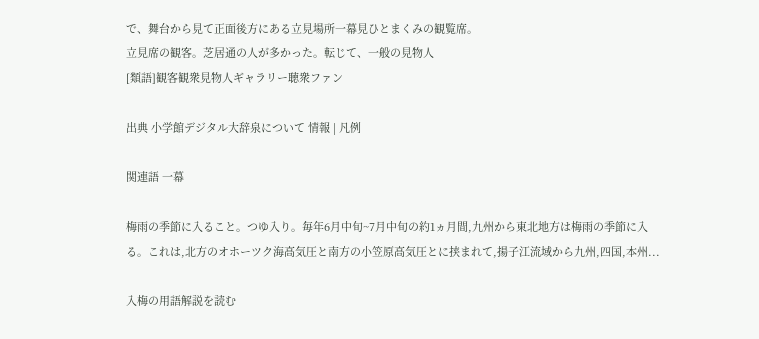で、舞台から見て正面後方にある立見場所一幕見ひとまくみの観覧席。
立見席の観客。芝居通の人が多かった。転じて、一般の見物人
[類語]観客観衆見物人ギャラリー聴衆ファン

出典 小学館デジタル大辞泉について 情報 | 凡例

関連語 一幕

梅雨の季節に入ること。つゆ入り。毎年6月中旬~7月中旬の約1ヵ月間,九州から東北地方は梅雨の季節に入る。これは,北方のオホーツク海高気圧と南方の小笠原高気圧とに挟まれて,揚子江流域から九州,四国,本州...

入梅の用語解説を読む